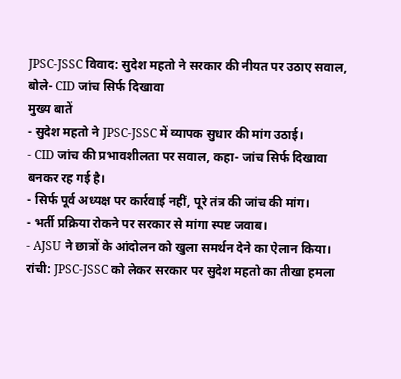JPSC-JSSC विवाद: सुदेश महतो ने सरकार की नीयत पर उठाए सवाल, बोले- CID जांच सिर्फ दिखावा
मुख्य बातें
- सुदेश महतो ने JPSC-JSSC में व्यापक सुधार की मांग उठाई।
- CID जांच की प्रभावशीलता पर सवाल, कहा- जांच सिर्फ दिखावा बनकर रह गई है।
- सिर्फ पूर्व अध्यक्ष पर कार्रवाई नहीं, पूरे तंत्र की जांच की मांग।
- भर्ती प्रक्रिया रोकने पर सरकार से मांगा स्पष्ट जवाब।
- AJSU ने छात्रों के आंदोलन को खुला समर्थन देने का ऐलान किया।
रांची: JPSC-JSSC को लेकर सरकार पर सुदेश महतो का तीखा हमला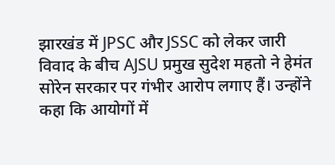झारखंड में JPSC और JSSC को लेकर जारी विवाद के बीच AJSU प्रमुख सुदेश महतो ने हेमंत सोरेन सरकार पर गंभीर आरोप लगाए हैं। उन्होंने कहा कि आयोगों में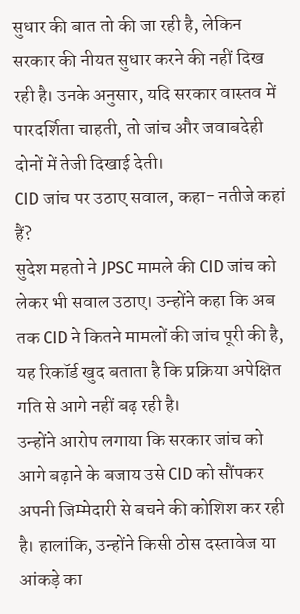सुधार की बात तो की जा रही है, लेकिन सरकार की नीयत सुधार करने की नहीं दिख रही है। उनके अनुसार, यदि सरकार वास्तव में पारदर्शिता चाहती, तो जांच और जवाबदेही दोनों में तेजी दिखाई देती।
CID जांच पर उठाए सवाल, कहा- नतीजे कहां हैं?
सुदेश महतो ने JPSC मामले की CID जांच को लेकर भी सवाल उठाए। उन्होंने कहा कि अब तक CID ने कितने मामलों की जांच पूरी की है, यह रिकॉर्ड खुद बताता है कि प्रक्रिया अपेक्षित गति से आगे नहीं बढ़ रही है।
उन्होंने आरोप लगाया कि सरकार जांच को आगे बढ़ाने के बजाय उसे CID को सौंपकर अपनी जिम्मेदारी से बचने की कोशिश कर रही है। हालांकि, उन्होंने किसी ठोस दस्तावेज या आंकड़े का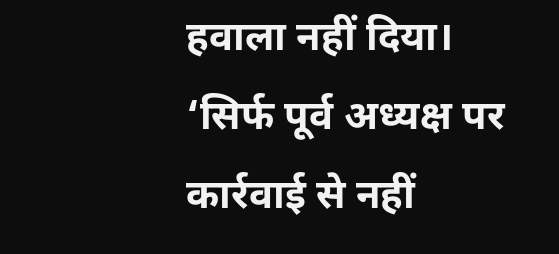हवाला नहीं दिया।
‘सिर्फ पूर्व अध्यक्ष पर कार्रवाई से नहीं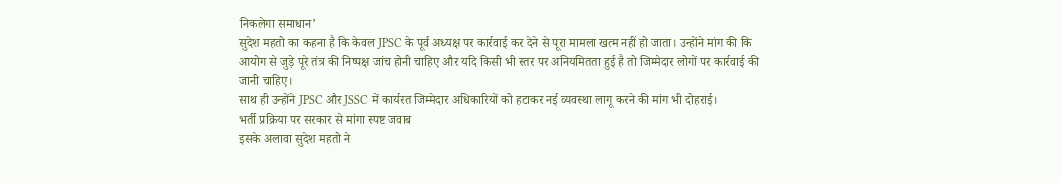निकलेगा समाधान’
सुदेश महतो का कहना है कि केवल JPSC के पूर्व अध्यक्ष पर कार्रवाई कर देने से पूरा मामला खत्म नहीं हो जाता। उन्होंने मांग की कि आयोग से जुड़े पूरे तंत्र की निष्पक्ष जांच होनी चाहिए और यदि किसी भी स्तर पर अनियमितता हुई है तो जिम्मेदार लोगों पर कार्रवाई की जानी चाहिए।
साथ ही उन्होंने JPSC और JSSC में कार्यरत जिम्मेदार अधिकारियों को हटाकर नई व्यवस्था लागू करने की मांग भी दोहराई।
भर्ती प्रक्रिया पर सरकार से मांगा स्पष्ट जवाब
इसके अलावा सुदेश महतो ने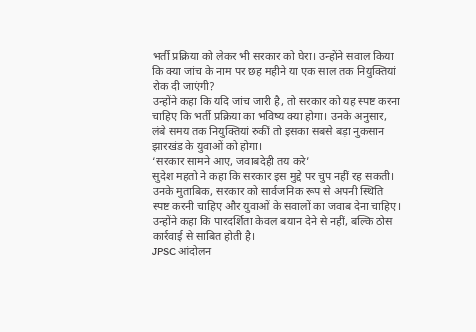भर्ती प्रक्रिया को लेकर भी सरकार को घेरा। उन्होंने सवाल किया कि क्या जांच के नाम पर छह महीने या एक साल तक नियुक्तियां रोक दी जाएंगी?
उन्होंने कहा कि यदि जांच जारी है, तो सरकार को यह स्पष्ट करना चाहिए कि भर्ती प्रक्रिया का भविष्य क्या होगा। उनके अनुसार, लंबे समय तक नियुक्तियां रुकीं तो इसका सबसे बड़ा नुकसान झारखंड के युवाओं को होगा।
‘सरकार सामने आए, जवाबदेही तय करे’
सुदेश महतो ने कहा कि सरकार इस मुद्दे पर चुप नहीं रह सकती। उनके मुताबिक, सरकार को सार्वजनिक रूप से अपनी स्थिति स्पष्ट करनी चाहिए और युवाओं के सवालों का जवाब देना चाहिए। उन्होंने कहा कि पारदर्शिता केवल बयान देने से नहीं, बल्कि ठोस कार्रवाई से साबित होती है।
JPSC आंदोलन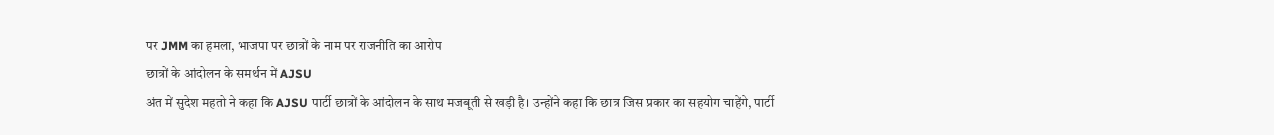पर JMM का हमला, भाजपा पर छात्रों के नाम पर राजनीति का आरोप
छात्रों के आंदोलन के समर्थन में AJSU
अंत में सुदेश महतो ने कहा कि AJSU पार्टी छात्रों के आंदोलन के साथ मजबूती से खड़ी है। उन्होंने कहा कि छात्र जिस प्रकार का सहयोग चाहेंगे, पार्टी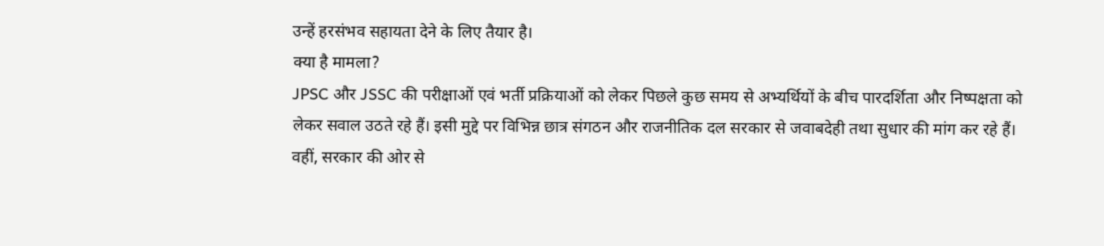उन्हें हरसंभव सहायता देने के लिए तैयार है।
क्या है मामला?
JPSC और JSSC की परीक्षाओं एवं भर्ती प्रक्रियाओं को लेकर पिछले कुछ समय से अभ्यर्थियों के बीच पारदर्शिता और निष्पक्षता को लेकर सवाल उठते रहे हैं। इसी मुद्दे पर विभिन्न छात्र संगठन और राजनीतिक दल सरकार से जवाबदेही तथा सुधार की मांग कर रहे हैं। वहीं, सरकार की ओर से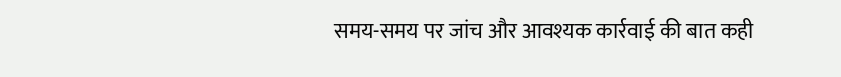समय-समय पर जांच और आवश्यक कार्रवाई की बात कही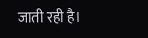जाती रही है।